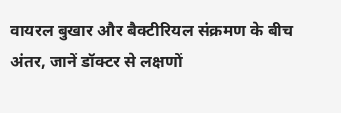वायरल बुखार और बैक्टीरियल संक्रमण के बीच अंतर, जानें डॉक्टर से लक्षणों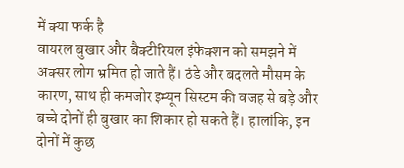में क्या फर्क है
वायरल बुखार और बैक्टीरियल इंफेक्शन को समझने में अक्सर लोग भ्रमित हो जाते हैं। ठंडे और बदलते मौसम के कारण, साथ ही कमजोर इम्यून सिस्टम की वजह से बड़े और बच्चे दोनों ही बुखार का शिकार हो सकते हैं। हालांकि, इन दोनों में कुछ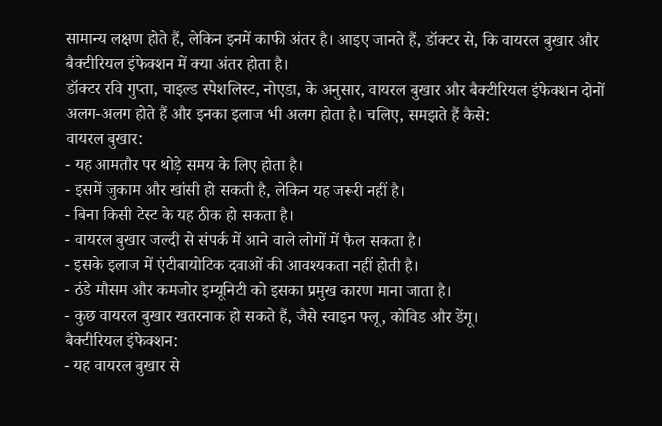सामान्य लक्षण होते हैं, लेकिन इनमें काफी अंतर है। आइए जानते हैं, डॉक्टर से, कि वायरल बुखार और बैक्टीरियल इंफेक्शन में क्या अंतर होता है।
डॉक्टर रवि गुप्ता, चाइल्ड स्पेशलिस्ट, नोएडा, के अनुसार, वायरल बुखार और बैक्टीरियल इंफेक्शन दोनों अलग-अलग होते हैं और इनका इलाज भी अलग होता है। चलिए, समझते हैं कैसे:
वायरल बुखार:
- यह आमतौर पर थोड़े समय के लिए होता है।
- इसमें जुकाम और खांसी हो सकती है, लेकिन यह जरूरी नहीं है।
- बिना किसी टेस्ट के यह ठीक हो सकता है।
- वायरल बुखार जल्दी से संपर्क में आने वाले लोगों में फैल सकता है।
- इसके इलाज में एंटीबायोटिक दवाओं की आवश्यकता नहीं होती है।
- ठंडे मौसम और कमजोर इम्यूनिटी को इसका प्रमुख कारण माना जाता है।
- कुछ वायरल बुखार खतरनाक हो सकते हैं, जैसे स्वाइन फ्लू, कोविड और डेंगू।
बैक्टीरियल इंफेक्शन:
- यह वायरल बुखार से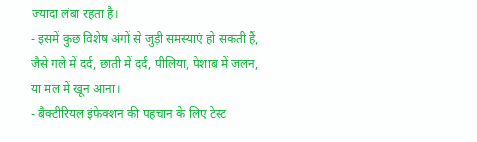ज्यादा लंबा रहता है।
- इसमें कुछ विशेष अंगों से जुड़ी समस्याएं हो सकती हैं, जैसे गले में दर्द, छाती में दर्द, पीलिया, पेशाब में जलन, या मल में खून आना।
- बैक्टीरियल इंफेक्शन की पहचान के लिए टेस्ट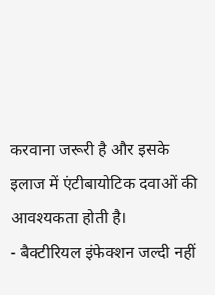करवाना जरूरी है और इसके इलाज में एंटीबायोटिक दवाओं की आवश्यकता होती है।
- बैक्टीरियल इंफेक्शन जल्दी नहीं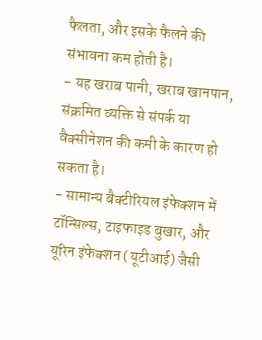फैलता, और इसके फैलने की संभावना कम होती है।
- यह खराब पानी, खराब खानपान, संक्रमित व्यक्ति से संपर्क या वैक्सीनेशन की कमी के कारण हो सकता है।
- सामान्य बैक्टीरियल इंफेक्शन में टॉन्सिल्स, टाइफाइड बुखार, और यूरिन इंफेक्शन (यूटीआई) जैसी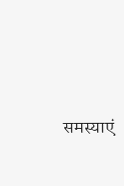समस्याएं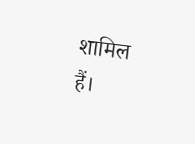शामिल हैं।